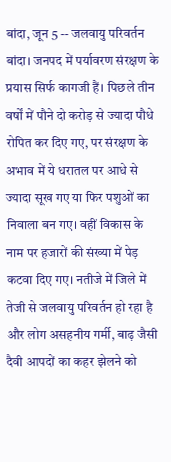बांदा, जून 5 -- जलवायु परिवर्तन बांदा। जनपद में पर्यावरण संरक्षण के प्रयास सिर्फ कागजी हैं। पिछले तीन वर्षों में पौने दो करोड़ से ज्यादा पौधे रोपित कर दिए गए, पर संरक्षण के अभाव में ये धरातल पर आधे से ज्यादा सूख गए या फिर पशुओं का निवाला बन गए। वहीं विकास के नाम पर हजारों की संख्या में पेड़ कटवा दिए गए। नतीजे में जिले में तेजी से जलवायु परिवर्तन हो रहा है और लोग असहनीय गर्मी, बाढ़ जैसी दैवी आपदों का कहर झेलने को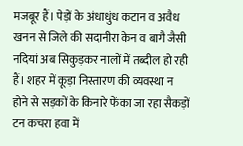मजबूर हैं। पेड़ों के अंधाधुंध कटान व अवैध खनन से जिले की सदानीरा केन व बागै जैसी नदियां अब सिकुड़कर नालों में तब्दील हो रही हैं। शहर में कूड़ा निस्तारण की व्यवस्था न होने से सड़कों के किनारे फेंका जा रहा सैकड़ों टन कचरा हवा में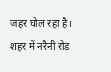जहर घोल रहा है। शहर में नरैनी रोड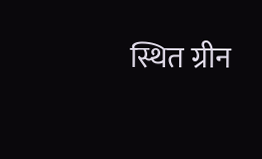स्थित ग्रीन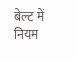बेल्ट में नियम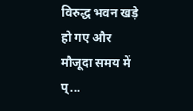विरुद्ध भवन खड़े हो गए और मौजूदा समय में प्...